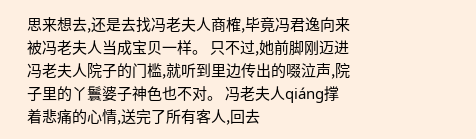思来想去,还是去找冯老夫人商榷,毕竟冯君逸向来被冯老夫人当成宝贝一样。 只不过,她前脚刚迈进冯老夫人院子的门槛,就听到里边传出的啜泣声,院子里的丫鬟婆子神色也不对。 冯老夫人qiáng撑着悲痛的心情,送完了所有客人,回去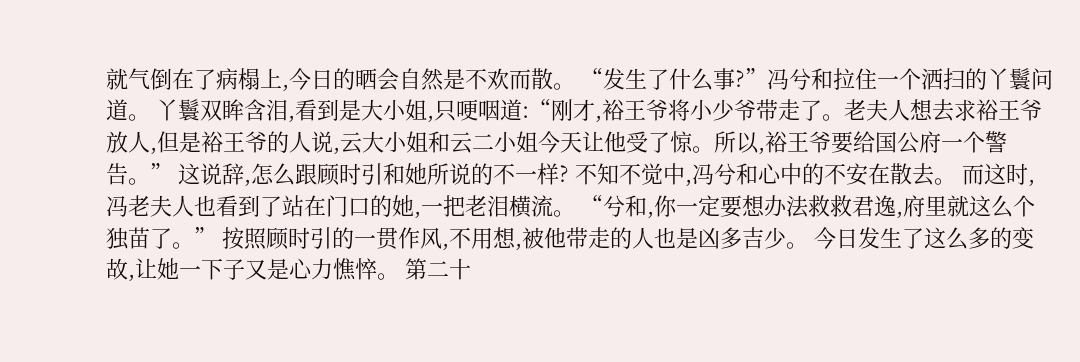就气倒在了病榻上,今日的晒会自然是不欢而散。 “发生了什么事?”冯兮和拉住一个洒扫的丫鬟问道。 丫鬟双眸含泪,看到是大小姐,只哽咽道:“刚才,裕王爷将小少爷带走了。老夫人想去求裕王爷放人,但是裕王爷的人说,云大小姐和云二小姐今天让他受了惊。所以,裕王爷要给国公府一个警告。” 这说辞,怎么跟顾时引和她所说的不一样? 不知不觉中,冯兮和心中的不安在散去。 而这时,冯老夫人也看到了站在门口的她,一把老泪横流。 “兮和,你一定要想办法救救君逸,府里就这么个独苗了。” 按照顾时引的一贯作风,不用想,被他带走的人也是凶多吉少。 今日发生了这么多的变故,让她一下子又是心力憔悴。 第二十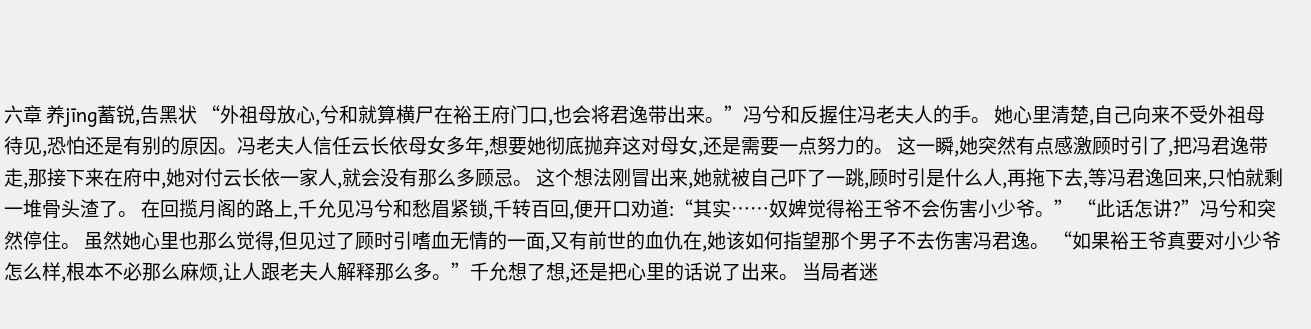六章 养jīng蓄锐,告黑状 “外祖母放心,兮和就算横尸在裕王府门口,也会将君逸带出来。”冯兮和反握住冯老夫人的手。 她心里清楚,自己向来不受外祖母待见,恐怕还是有别的原因。冯老夫人信任云长依母女多年,想要她彻底抛弃这对母女,还是需要一点努力的。 这一瞬,她突然有点感激顾时引了,把冯君逸带走,那接下来在府中,她对付云长依一家人,就会没有那么多顾忌。 这个想法刚冒出来,她就被自己吓了一跳,顾时引是什么人,再拖下去,等冯君逸回来,只怕就剩一堆骨头渣了。 在回揽月阁的路上,千允见冯兮和愁眉紧锁,千转百回,便开口劝道:“其实……奴婢觉得裕王爷不会伤害小少爷。” “此话怎讲?”冯兮和突然停住。 虽然她心里也那么觉得,但见过了顾时引嗜血无情的一面,又有前世的血仇在,她该如何指望那个男子不去伤害冯君逸。 “如果裕王爷真要对小少爷怎么样,根本不必那么麻烦,让人跟老夫人解释那么多。”千允想了想,还是把心里的话说了出来。 当局者迷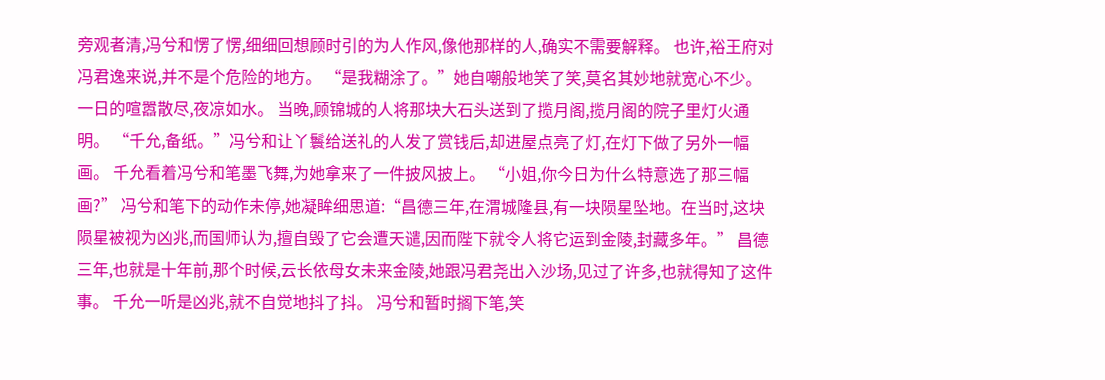旁观者清,冯兮和愣了愣,细细回想顾时引的为人作风,像他那样的人,确实不需要解释。 也许,裕王府对冯君逸来说,并不是个危险的地方。 “是我糊涂了。”她自嘲般地笑了笑,莫名其妙地就宽心不少。 一日的喧嚣散尽,夜凉如水。 当晚,顾锦城的人将那块大石头送到了揽月阁,揽月阁的院子里灯火通明。 “千允,备纸。”冯兮和让丫鬟给送礼的人发了赏钱后,却进屋点亮了灯,在灯下做了另外一幅画。 千允看着冯兮和笔墨飞舞,为她拿来了一件披风披上。 “小姐,你今日为什么特意选了那三幅画?” 冯兮和笔下的动作未停,她凝眸细思道:“昌德三年,在渭城隆县,有一块陨星坠地。在当时,这块陨星被视为凶兆,而国师认为,擅自毁了它会遭天谴,因而陛下就令人将它运到金陵,封藏多年。” 昌德三年,也就是十年前,那个时候,云长依母女未来金陵,她跟冯君尧出入沙场,见过了许多,也就得知了这件事。 千允一听是凶兆,就不自觉地抖了抖。 冯兮和暂时搁下笔,笑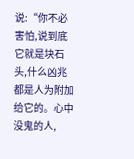说:“你不必害怕,说到底它就是块石头,什么凶兆都是人为附加给它的。心中没鬼的人,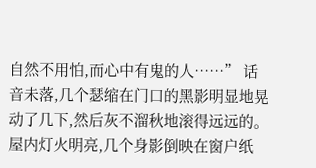自然不用怕,而心中有鬼的人……” 话音未落,几个瑟缩在门口的黑影明显地晃动了几下,然后灰不溜秋地滚得远远的。 屋内灯火明亮,几个身影倒映在窗户纸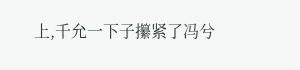上,千允一下子攥紧了冯兮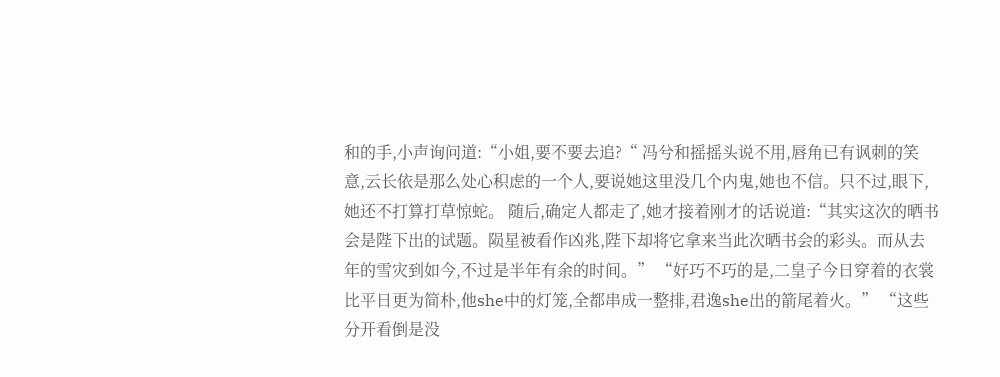和的手,小声询问道:“小姐,要不要去追?“ 冯兮和摇摇头说不用,唇角已有讽刺的笑意,云长依是那么处心积虑的一个人,要说她这里没几个内鬼,她也不信。只不过,眼下,她还不打算打草惊蛇。 随后,确定人都走了,她才接着刚才的话说道:“其实这次的晒书会是陛下出的试题。陨星被看作凶兆,陛下却将它拿来当此次晒书会的彩头。而从去年的雪灾到如今,不过是半年有余的时间。” “好巧不巧的是,二皇子今日穿着的衣裳比平日更为简朴,他she中的灯笼,全都串成一整排,君逸she出的箭尾着火。” “这些分开看倒是没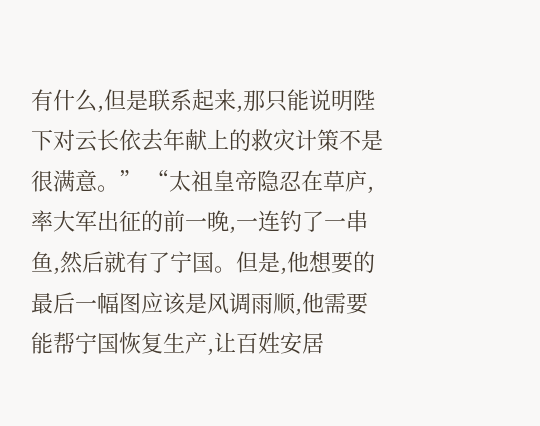有什么,但是联系起来,那只能说明陛下对云长依去年献上的救灾计策不是很满意。” “太祖皇帝隐忍在草庐,率大军出征的前一晚,一连钓了一串鱼,然后就有了宁国。但是,他想要的最后一幅图应该是风调雨顺,他需要能帮宁国恢复生产,让百姓安居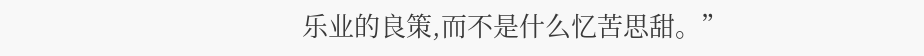乐业的良策,而不是什么忆苦思甜。”